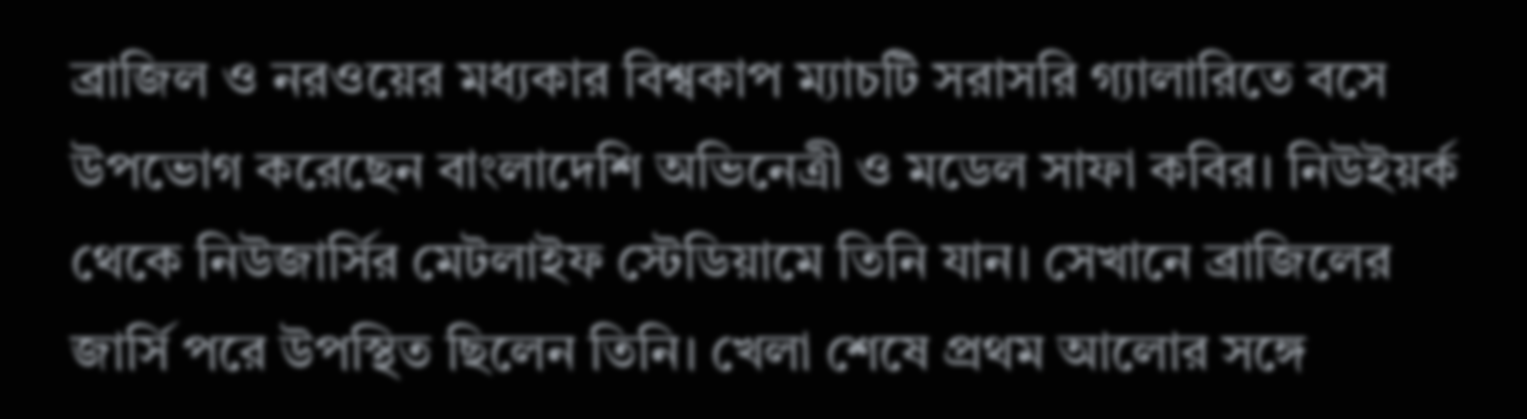ব্রাজিল ও নরওয়ের মধ্যকার বিশ্বকাপ ম্যাচটি সরাসরি গ্যালারিতে বসে উপভোগ করেছেন বাংলাদেশি অভিনেত্রী ও মডেল সাফা কবির। নিউইয়র্ক থেকে নিউজার্সির মেটলাইফ স্টেডিয়ামে তিনি যান। সেখানে ব্রাজিলের জার্সি পরে উপস্থিত ছিলেন তিনি। খেলা শেষে প্রথম আলোর সঙ্গে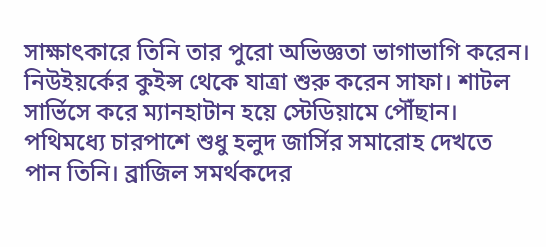সাক্ষাৎকারে তিনি তার পুরো অভিজ্ঞতা ভাগাভাগি করেন।
নিউইয়র্কের কুইন্স থেকে যাত্রা শুরু করেন সাফা। শাটল সার্ভিসে করে ম্যানহাটান হয়ে স্টেডিয়ামে পৌঁছান। পথিমধ্যে চারপাশে শুধু হলুদ জার্সির সমারোহ দেখতে পান তিনি। ব্রাজিল সমর্থকদের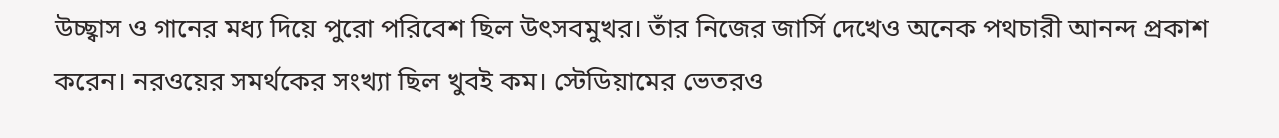উচ্ছ্বাস ও গানের মধ্য দিয়ে পুরো পরিবেশ ছিল উৎসবমুখর। তাঁর নিজের জার্সি দেখেও অনেক পথচারী আনন্দ প্রকাশ করেন। নরওয়ের সমর্থকের সংখ্যা ছিল খুবই কম। স্টেডিয়ামের ভেতরও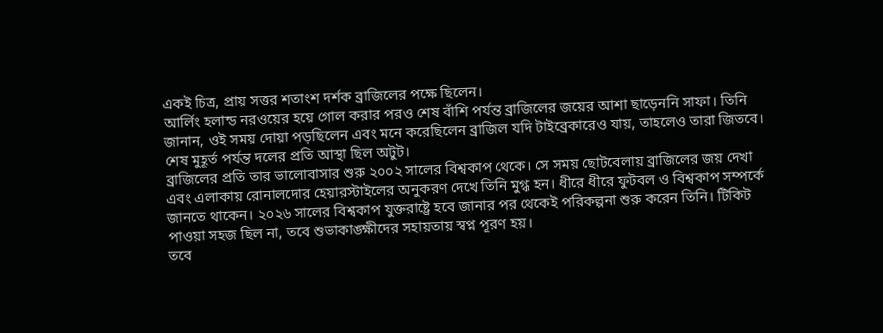একই চিত্র, প্রায় সত্তর শতাংশ দর্শক ব্রাজিলের পক্ষে ছিলেন।
আর্লিং হলান্ড নরওয়ের হয়ে গোল করার পরও শেষ বাঁশি পর্যন্ত ব্রাজিলের জয়ের আশা ছাড়েননি সাফা। তিনি জানান, ওই সময় দোয়া পড়ছিলেন এবং মনে করেছিলেন ব্রাজিল যদি টাইব্রেকারেও যায়, তাহলেও তারা জিতবে। শেষ মুহূর্ত পর্যন্ত দলের প্রতি আস্থা ছিল অটুট।
ব্রাজিলের প্রতি তার ভালোবাসার শুরু ২০০২ সালের বিশ্বকাপ থেকে। সে সময় ছোটবেলায় ব্রাজিলের জয় দেখা এবং এলাকায় রোনালদোর হেয়ারস্টাইলের অনুকরণ দেখে তিনি মুগ্ধ হন। ধীরে ধীরে ফুটবল ও বিশ্বকাপ সম্পর্কে জানতে থাকেন। ২০২৬ সালের বিশ্বকাপ যুক্তরাষ্ট্রে হবে জানার পর থেকেই পরিকল্পনা শুরু করেন তিনি। টিকিট পাওয়া সহজ ছিল না, তবে শুভাকাঙ্ক্ষীদের সহায়তায় স্বপ্ন পূরণ হয়।
তবে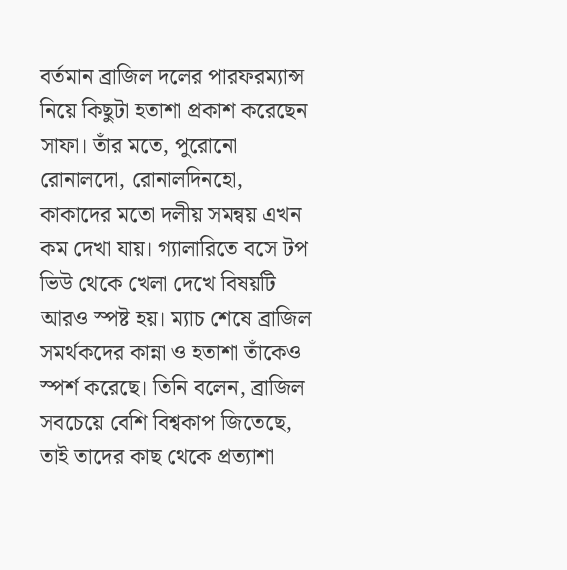বর্তমান ব্রাজিল দলের পারফরম্যান্স নিয়ে কিছুটা হতাশা প্রকাশ করেছেন সাফা। তাঁর মতে, পুরোনো রোনালদো, রোনালদিনহো, কাকাদের মতো দলীয় সমন্বয় এখন কম দেখা যায়। গ্যালারিতে বসে টপ ভিউ থেকে খেলা দেখে বিষয়টি আরও স্পষ্ট হয়। ম্যাচ শেষে ব্রাজিল সমর্থকদের কান্না ও হতাশা তাঁকেও স্পর্শ করেছে। তিনি বলেন, ব্রাজিল সবচেয়ে বেশি বিশ্বকাপ জিতেছে, তাই তাদের কাছ থেকে প্রত্যাশা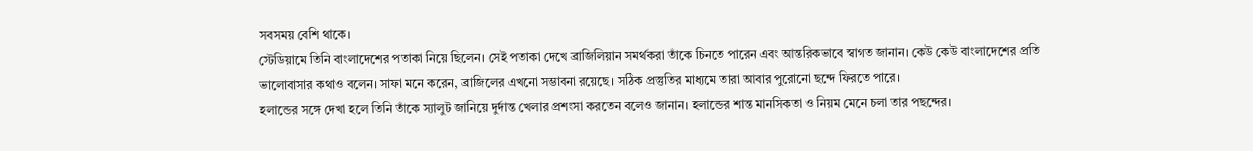সবসময় বেশি থাকে।
স্টেডিয়ামে তিনি বাংলাদেশের পতাকা নিয়ে ছিলেন। সেই পতাকা দেখে ব্রাজিলিয়ান সমর্থকরা তাঁকে চিনতে পারেন এবং আন্তরিকভাবে স্বাগত জানান। কেউ কেউ বাংলাদেশের প্রতি ভালোবাসার কথাও বলেন। সাফা মনে করেন, ব্রাজিলের এখনো সম্ভাবনা রয়েছে। সঠিক প্রস্তুতির মাধ্যমে তারা আবার পুরোনো ছন্দে ফিরতে পারে।
হলান্ডের সঙ্গে দেখা হলে তিনি তাঁকে স্যালুট জানিয়ে দুর্দান্ত খেলার প্রশংসা করতেন বলেও জানান। হলান্ডের শান্ত মানসিকতা ও নিয়ম মেনে চলা তার পছন্দের।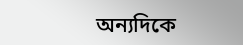অন্যদিকে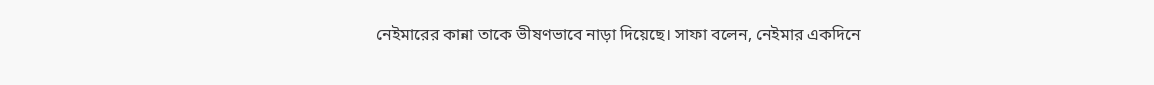নেইমারের কান্না তাকে ভীষণভাবে নাড়া দিয়েছে। সাফা বলেন, নেইমার একদিনে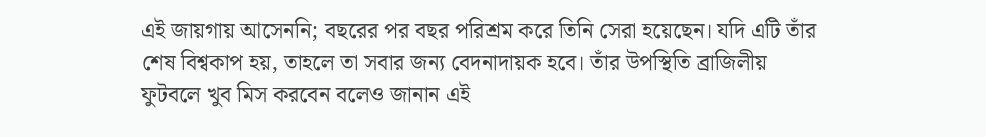এই জায়গায় আসেননি; বছরের পর বছর পরিশ্রম করে তিনি সেরা হয়েছেন। যদি এটি তাঁর শেষ বিশ্বকাপ হয়, তাহলে তা সবার জন্য বেদনাদায়ক হবে। তাঁর উপস্থিতি ব্রাজিলীয় ফুটবলে খুব মিস করবেন বলেও জানান এই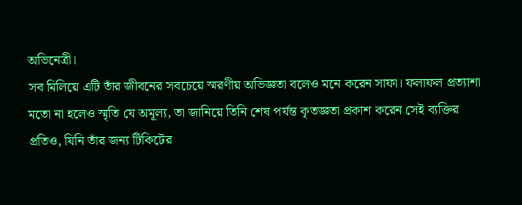অভিনেত্রী।
সব মিলিয়ে এটি তাঁর জীবনের সবচেয়ে স্মরণীয় অভিজ্ঞতা বলেও মনে করেন সাফা। ফলাফল প্রত্যাশা মতো না হলেও স্মৃতি যে অমূল্য, তা জানিয়ে তিনি শেষ পর্যন্ত কৃতজ্ঞতা প্রকাশ করেন সেই ব্যক্তির প্রতিও, যিনি তাঁর জন্য টিকিটের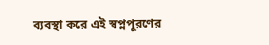ব্যবস্থা করে এই স্বপ্নপূরণের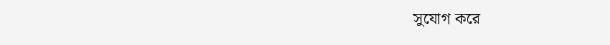সুযোগ করে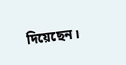দিয়েছেন।